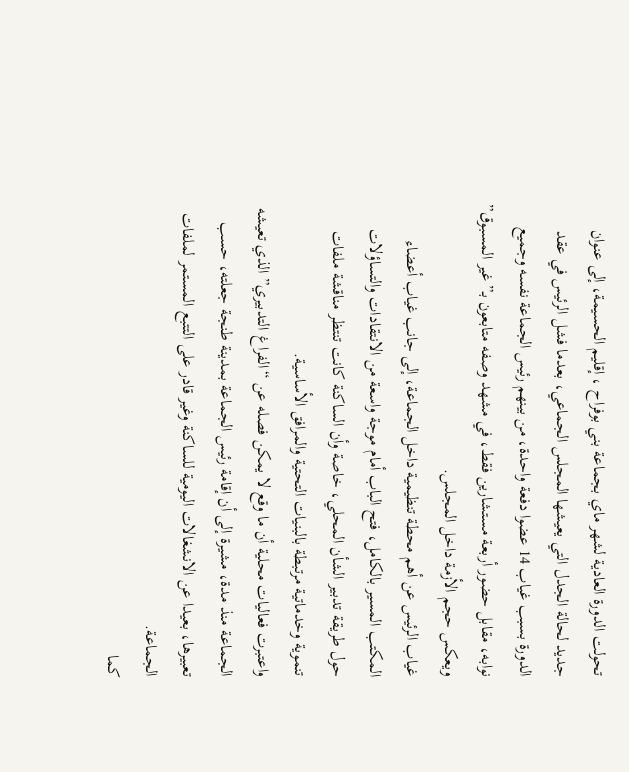تحولت الدورة العادية لشهر ماي بجماعة بني بوفراح ، إقليم الحسيمة، إلى عنوان جديد لحالة الجدل التي يعيشها المجلس الجماعي، بعدما فشل الرئيس في عقد الدورة بسبب غياب 14 عضوا دفعة واحدة، من بينهم رئيس الجماعة نفسه وجميع نوابه، مقابل حضور أربعة مستشارين فقط، في مشهد وصفه متابعون بـ”غير المسبوق” ويعكس حجم الأزمة داخل المجلس.
غياب الرئيس عن أهم محطة تنظيمية داخل الجماعة، إلى جانب غياب أعضاء المكتب المسير بالكامل، فتح الباب أمام موجة واسعة من الانتقادات والتساؤلات حول طريقة تدبير الشأن المحلي، خاصة وأن الساكنة كانت تنتظر مناقشة ملفات تنموية وخدماتية مرتبطة بالبنيات التحتية والمرافق الأساسية.
واعتبرت فعاليات محلية أن ما وقع لا يمكن فصله عن “الفراغ التدبيري” الذي تعيشه الجماعة منذ مدة، مشيرة إلى أن إقامة رئيس الجماعة بمدينة طنجة جعلته، حسب تعبيرها، بعيدا عن الانشغالات اليومية للساكنة وغير قادر على التتبع المستمر لملفات الجماعة.
كما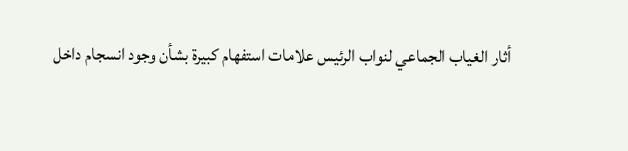أثار الغياب الجماعي لنواب الرئيس علامات استفهام كبيرة بشأن وجود انسجام داخل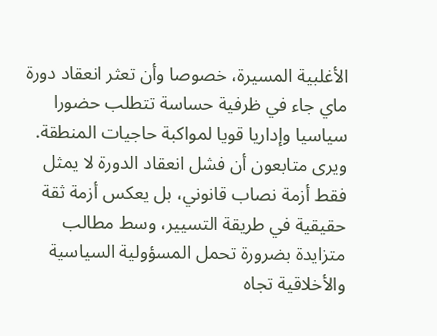الأغلبية المسيرة، خصوصا وأن تعثر انعقاد دورة ماي جاء في ظرفية حساسة تتطلب حضورا سياسيا وإداريا قويا لمواكبة حاجيات المنطقة.
ويرى متابعون أن فشل انعقاد الدورة لا يمثل فقط أزمة نصاب قانوني، بل يعكس أزمة ثقة حقيقية في طريقة التسيير، وسط مطالب متزايدة بضرورة تحمل المسؤولية السياسية والأخلاقية تجاه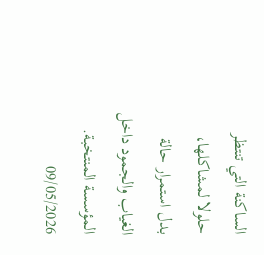الساكنة التي تنتظر حلولا لمشاكلها، بدل استمرار حالة الغياب والجمود داخل المؤسسة المنتخبة.
09/05/2026